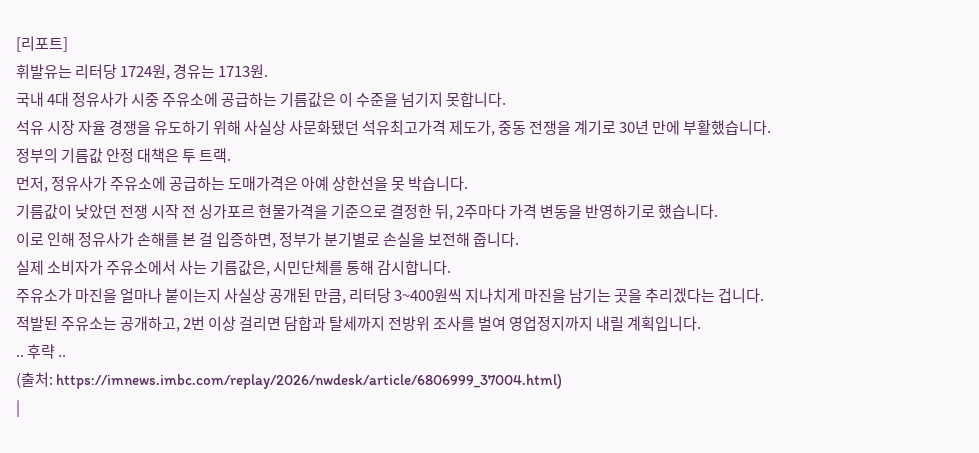[리포트]
휘발유는 리터당 1724원, 경유는 1713원.
국내 4대 정유사가 시중 주유소에 공급하는 기름값은 이 수준을 넘기지 못합니다.
석유 시장 자율 경쟁을 유도하기 위해 사실상 사문화됐던 석유최고가격 제도가, 중동 전쟁을 계기로 30년 만에 부활했습니다.
정부의 기름값 안정 대책은 투 트랙.
먼저, 정유사가 주유소에 공급하는 도매가격은 아예 상한선을 못 박습니다.
기름값이 낮았던 전쟁 시작 전 싱가포르 현물가격을 기준으로 결정한 뒤, 2주마다 가격 변동을 반영하기로 했습니다.
이로 인해 정유사가 손해를 본 걸 입증하면, 정부가 분기별로 손실을 보전해 줍니다.
실제 소비자가 주유소에서 사는 기름값은, 시민단체를 통해 감시합니다.
주유소가 마진을 얼마나 붙이는지 사실상 공개된 만큼, 리터당 3~400원씩 지나치게 마진을 남기는 곳을 추리겠다는 겁니다.
적발된 주유소는 공개하고, 2번 이상 걸리면 담합과 탈세까지 전방위 조사를 벌여 영업정지까지 내릴 계획입니다.
.. 후략 ..
(출처: https://imnews.imbc.com/replay/2026/nwdesk/article/6806999_37004.html)
|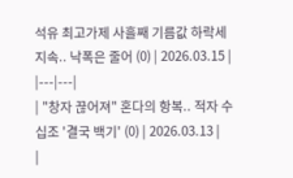석유 최고가제 사흘째 기름값 하락세 지속.. 낙폭은 줄어 (0) | 2026.03.15 |
|---|---|
| "창자 끊어져" 혼다의 항복.. 적자 수십조 '결국 백기' (0) | 2026.03.13 |
|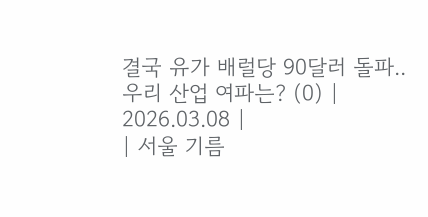결국 유가 배럴당 90달러 돌파.. 우리 산업 여파는? (0) | 2026.03.08 |
| 서울 기름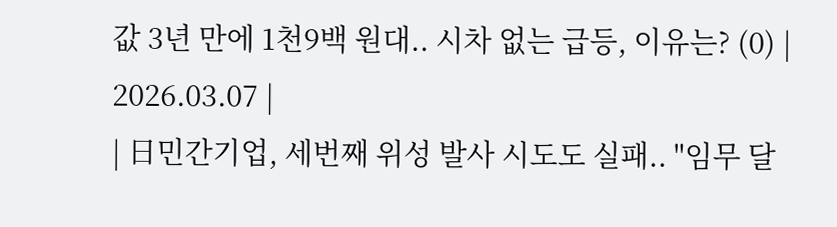값 3년 만에 1천9백 원대.. 시차 없는 급등, 이유는? (0) | 2026.03.07 |
| 日민간기업, 세번째 위성 발사 시도도 실패.. "임무 달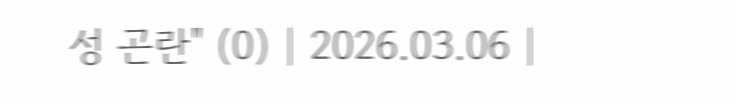성 곤란" (0) | 2026.03.06 |